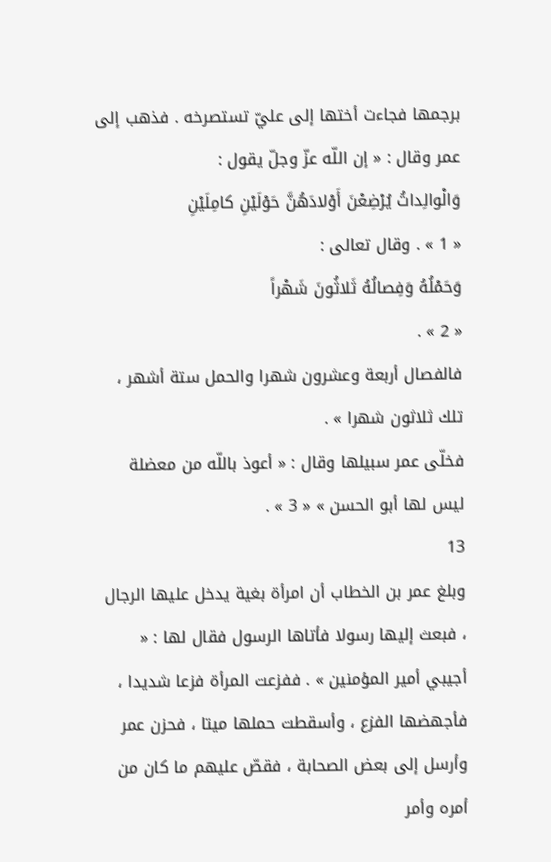برجمها فجاءت أختها إلى عليّ تستصرخه . فذهب إلى عمر وقال : « إن اللّه عزّ وجلّ يقول :
وَالْوالِداتُ يُرْضِعْنَ أَوْلادَهُنَّ حَوْلَيْنِ كامِلَيْنِ
« 1 » . وقال تعالى :
وَحَمْلُهُ وَفِصالُهُ ثَلاثُونَ شَهْراً
« 2 » .
فالفصال أربعة وعشرون شهرا والحمل ستة أشهر ، تلك ثلاثون شهرا » .
فخلّى عمر سبيلها وقال : « أعوذ باللّه من معضلة ليس لها أبو الحسن » « 3 » .
13
وبلغ عمر بن الخطاب أن امرأة بغية يدخل عليها الرجال ، فبعث إليها رسولا فأتاها الرسول فقال لها : « أجيبي أمير المؤمنين » . ففزعت المرأة فزعا شديدا ، فأجهضها الفزع ، وأسقطت حملها ميتا ، فحزن عمر وأرسل إلى بعض الصحابة ، فقصّ عليهم ما كان من أمره وأمر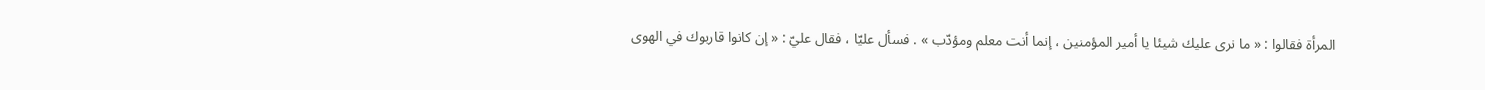المرأة فقالوا : « ما نرى عليك شيئا يا أمير المؤمنين ، إنما أنت معلم ومؤدّب » . فسأل عليّا ، فقال عليّ : « إن كانوا قاربوك في الهوى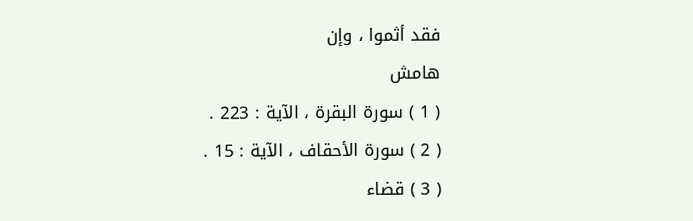فقد أثموا ، وإن
هامش
( 1 ) سورة البقرة ، الآية : 223 .
( 2 ) سورة الأحقاف ، الآية : 15 .
( 3 ) قضاء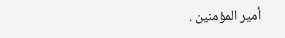أمير المؤمنين .